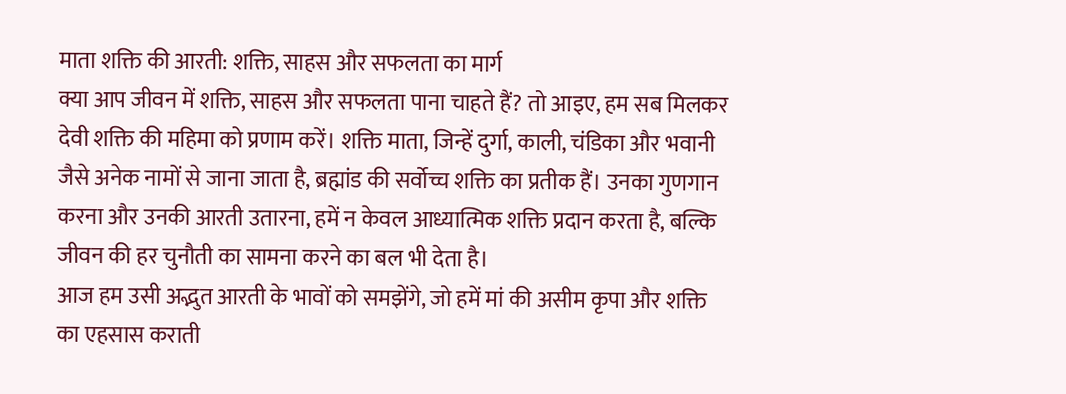माता शक्ति की आरती: शक्ति, साहस और सफलता का मार्ग
क्या आप जीवन में शक्ति, साहस और सफलता पाना चाहते हैं? तो आइए, हम सब मिलकर देवी शक्ति की महिमा को प्रणाम करें। शक्ति माता, जिन्हें दुर्गा, काली, चंडिका और भवानी जैसे अनेक नामों से जाना जाता है, ब्रह्मांड की सर्वोच्च शक्ति का प्रतीक हैं। उनका गुणगान करना और उनकी आरती उतारना, हमें न केवल आध्यात्मिक शक्ति प्रदान करता है, बल्कि जीवन की हर चुनौती का सामना करने का बल भी देता है।
आज हम उसी अद्भुत आरती के भावों को समझेंगे, जो हमें मां की असीम कृपा और शक्ति का एहसास कराती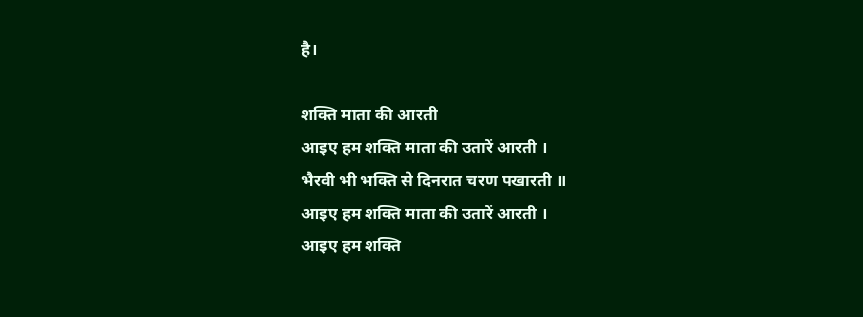है।

शक्ति माता की आरती
आइए हम शक्ति माता की उतारें आरती ।
भैरवी भी भक्ति से दिनरात चरण पखारती ॥
आइए हम शक्ति माता की उतारें आरती ।
आइए हम शक्ति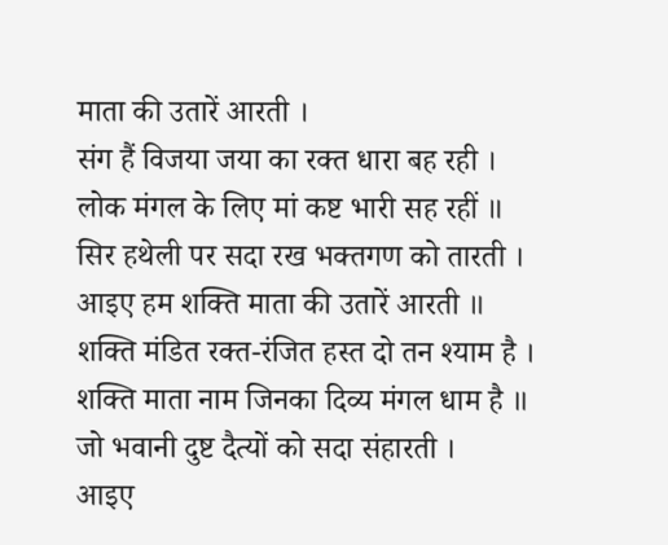माता की उतारें आरती ।
संग हैं विजया जया का रक्त धारा बह रही ।
लोक मंगल के लिए मां कष्ट भारी सह रहीं ॥
सिर हथेली पर सदा रख भक्तगण को तारती ।
आइए हम शक्ति माता की उतारें आरती ॥
शक्ति मंडित रक्त-रंजित हस्त दो तन श्याम है ।
शक्ति माता नाम जिनका दिव्य मंगल धाम है ॥
जो भवानी दुष्ट दैत्यों को सदा संहारती ।
आइए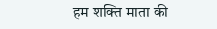हम शक्ति माता की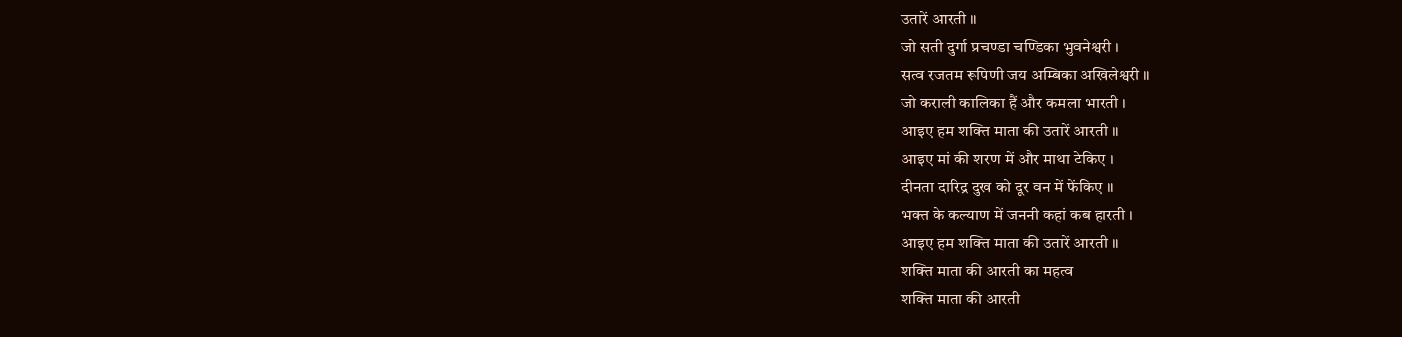उतारें आरती ॥
जो सती दुर्गा प्रचण्डा चण्डिका भुवनेश्वरी ।
सत्व रजतम रूपिणी जय अम्बिका अखिलेश्वरी ॥
जो कराली कालिका हैं और कमला भारती ।
आइए हम शक्ति माता की उतारें आरती ॥
आइए मां की शरण में और माथा टेकिए ।
दीनता दारिद्र दुख को दूर वन में फेंकिए ॥
भक्त के कल्याण में जननी कहां कब हारती ।
आइए हम शक्ति माता की उतारें आरती ॥
शक्ति माता की आरती का महत्व
शक्ति माता की आरती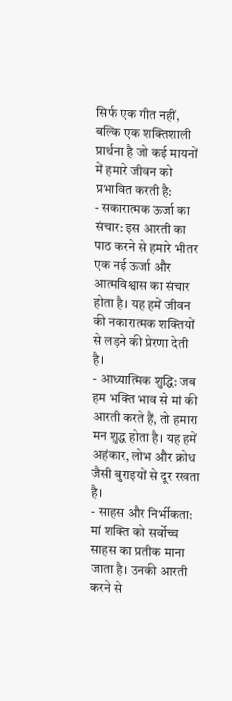सिर्फ एक गीत नहीं, बल्कि एक शक्तिशाली प्रार्थना है जो कई मायनों में हमारे जीवन को प्रभावित करती है:
- सकारात्मक ऊर्जा का संचार: इस आरती का पाठ करने से हमारे भीतर एक नई ऊर्जा और आत्मविश्वास का संचार होता है। यह हमें जीवन की नकारात्मक शक्तियों से लड़ने की प्रेरणा देती है।
- आध्यात्मिक शुद्धि: जब हम भक्ति भाव से मां की आरती करते हैं, तो हमारा मन शुद्ध होता है। यह हमें अहंकार, लोभ और क्रोध जैसी बुराइयों से दूर रखता है।
- साहस और निर्भीकता: मां शक्ति को सर्वोच्च साहस का प्रतीक माना जाता है। उनकी आरती करने से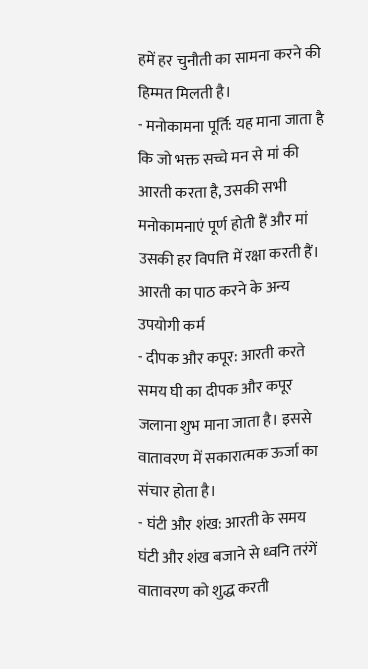हमें हर चुनौती का सामना करने की हिम्मत मिलती है।
- मनोकामना पूर्ति: यह माना जाता है कि जो भक्त सच्चे मन से मां की आरती करता है, उसकी सभी मनोकामनाएं पूर्ण होती हैं और मां उसकी हर विपत्ति में रक्षा करती हैं।
आरती का पाठ करने के अन्य उपयोगी कर्म
- दीपक और कपूर: आरती करते समय घी का दीपक और कपूर जलाना शुभ माना जाता है। इससे वातावरण में सकारात्मक ऊर्जा का संचार होता है।
- घंटी और शंख: आरती के समय घंटी और शंख बजाने से ध्वनि तरंगें वातावरण को शुद्ध करती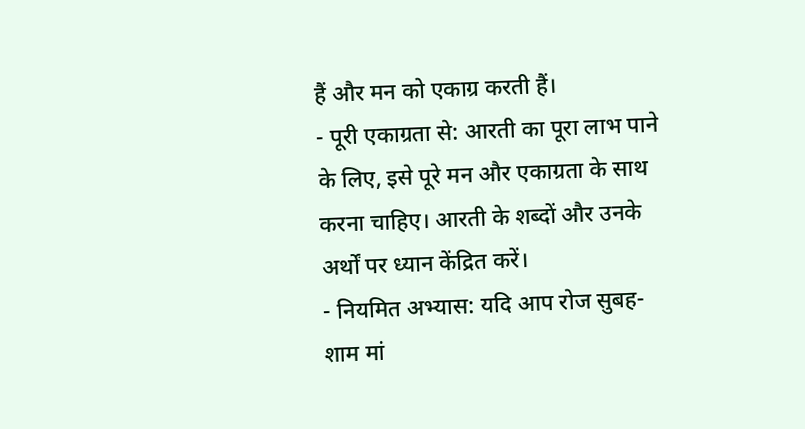हैं और मन को एकाग्र करती हैं।
- पूरी एकाग्रता से: आरती का पूरा लाभ पाने के लिए, इसे पूरे मन और एकाग्रता के साथ करना चाहिए। आरती के शब्दों और उनके अर्थों पर ध्यान केंद्रित करें।
- नियमित अभ्यास: यदि आप रोज सुबह-शाम मां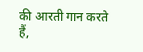की आरती गान करते हैं,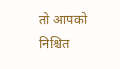तो आपको निश्चित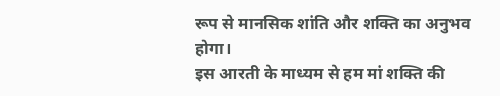रूप से मानसिक शांति और शक्ति का अनुभव होगा।
इस आरती के माध्यम से हम मां शक्ति की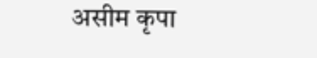असीम कृपा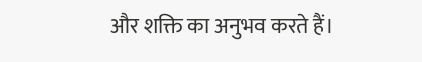और शक्ति का अनुभव करते हैं।